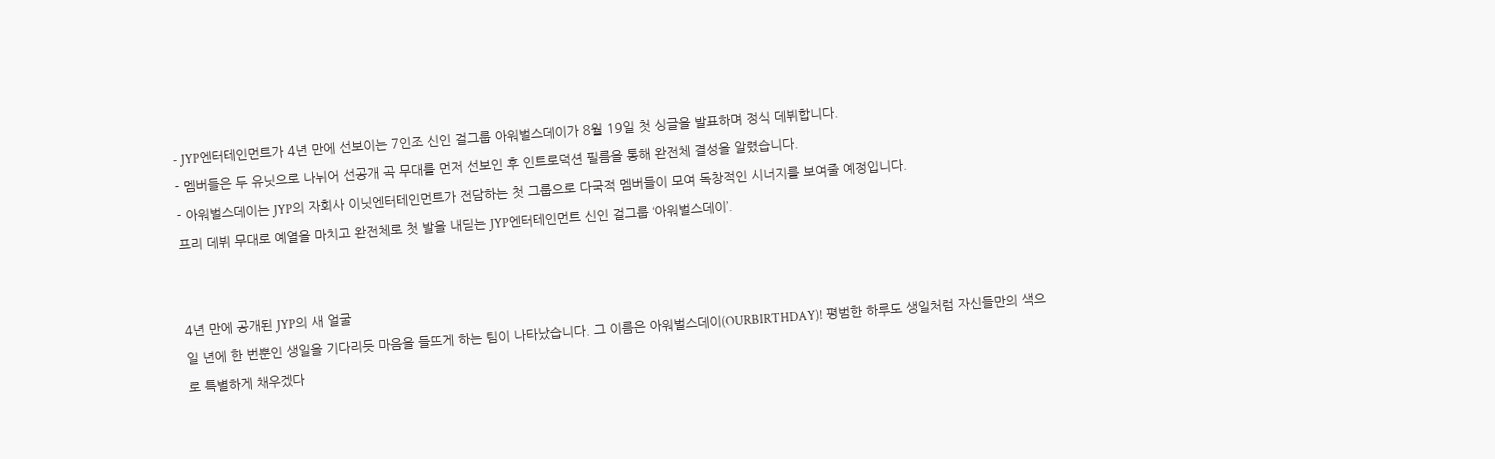- JYP엔터테인먼트가 4년 만에 선보이는 7인조 신인 걸그룹 아워벌스데이가 8월 19일 첫 싱글을 발표하며 정식 데뷔합니다.
- 멤버들은 두 유닛으로 나뉘어 선공개 곡 무대를 먼저 선보인 후 인트로덕션 필름을 통해 완전체 결성을 알렸습니다.
- 아워벌스데이는 JYP의 자회사 이닛엔터테인먼트가 전담하는 첫 그룹으로 다국적 멤버들이 모여 독창적인 시너지를 보여줄 예정입니다.
프리 데뷔 무대로 예열을 마치고 완전체로 첫 발을 내딛는 JYP엔터테인먼트 신인 걸그룹 ‘아워벌스데이’.


4년 만에 공개된 JYP의 새 얼굴
일 년에 한 번뿐인 생일을 기다리듯 마음을 들뜨게 하는 팀이 나타났습니다. 그 이름은 아워벌스데이(OURBIRTHDAY)! 평범한 하루도 생일처럼 자신들만의 색으로 특별하게 채우겠다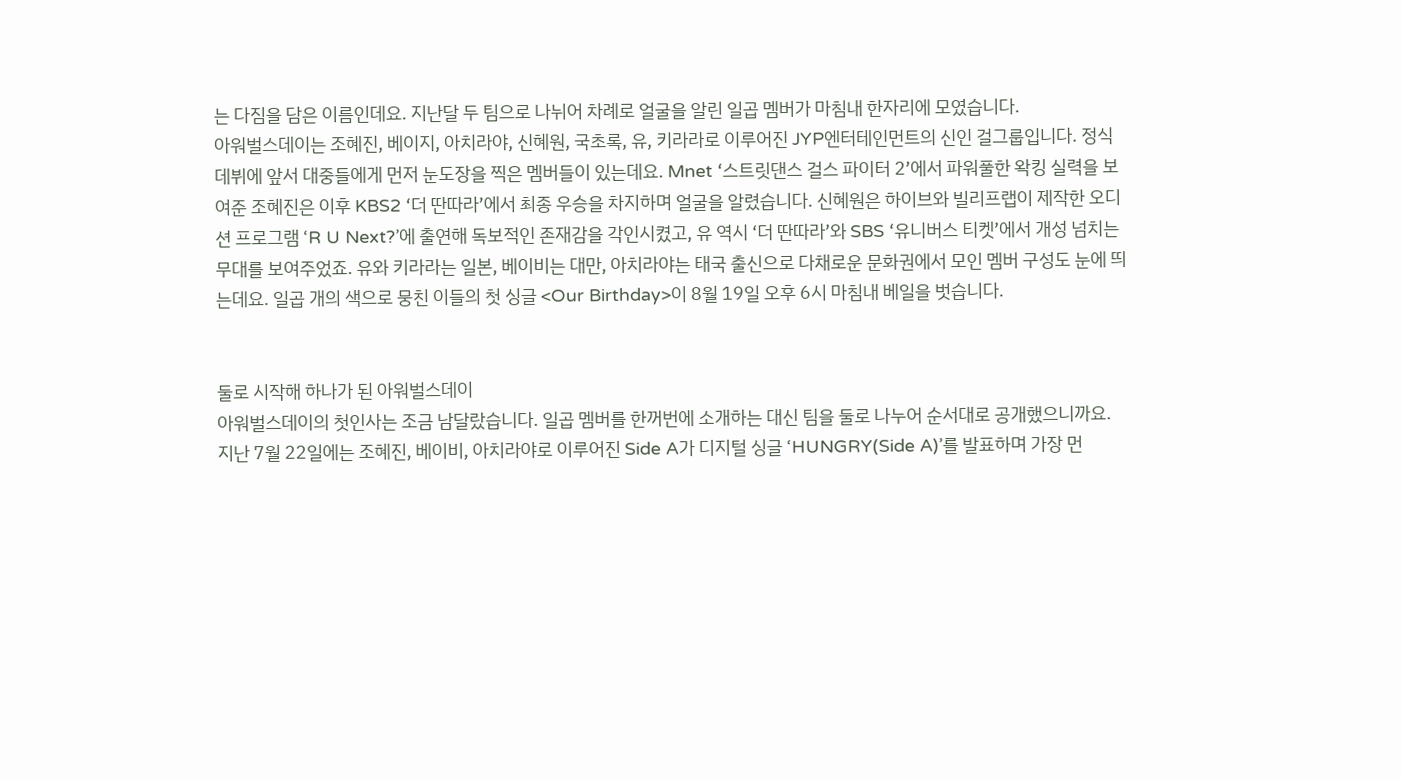는 다짐을 담은 이름인데요. 지난달 두 팀으로 나뉘어 차례로 얼굴을 알린 일곱 멤버가 마침내 한자리에 모였습니다.
아워벌스데이는 조혜진, 베이지, 아치라야, 신혜원, 국초록, 유, 키라라로 이루어진 JYP엔터테인먼트의 신인 걸그룹입니다. 정식 데뷔에 앞서 대중들에게 먼저 눈도장을 찍은 멤버들이 있는데요. Mnet ‘스트릿댄스 걸스 파이터 2’에서 파워풀한 왁킹 실력을 보여준 조혜진은 이후 KBS2 ‘더 딴따라’에서 최종 우승을 차지하며 얼굴을 알렸습니다. 신혜원은 하이브와 빌리프랩이 제작한 오디션 프로그램 ‘R U Next?’에 출연해 독보적인 존재감을 각인시켰고, 유 역시 ‘더 딴따라’와 SBS ‘유니버스 티켓’에서 개성 넘치는 무대를 보여주었죠. 유와 키라라는 일본, 베이비는 대만, 아치라야는 태국 출신으로 다채로운 문화권에서 모인 멤버 구성도 눈에 띄는데요. 일곱 개의 색으로 뭉친 이들의 첫 싱글 <Our Birthday>이 8월 19일 오후 6시 마침내 베일을 벗습니다.


둘로 시작해 하나가 된 아워벌스데이
아워벌스데이의 첫인사는 조금 남달랐습니다. 일곱 멤버를 한꺼번에 소개하는 대신 팀을 둘로 나누어 순서대로 공개했으니까요. 지난 7월 22일에는 조혜진, 베이비, 아치라야로 이루어진 Side A가 디지털 싱글 ‘HUNGRY(Side A)’를 발표하며 가장 먼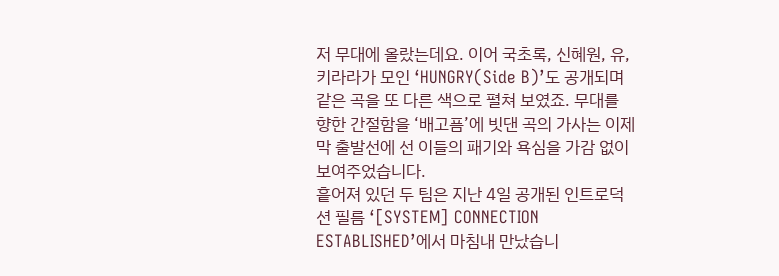저 무대에 올랐는데요. 이어 국초록, 신혜원, 유, 키라라가 모인 ‘HUNGRY(Side B)’도 공개되며 같은 곡을 또 다른 색으로 펼쳐 보였죠. 무대를 향한 간절함을 ‘배고픔’에 빗댄 곡의 가사는 이제 막 출발선에 선 이들의 패기와 욕심을 가감 없이 보여주었습니다.
흩어져 있던 두 팀은 지난 4일 공개된 인트로덕션 필름 ‘[SYSTEM] CONNECTION ESTABLISHED’에서 마침내 만났습니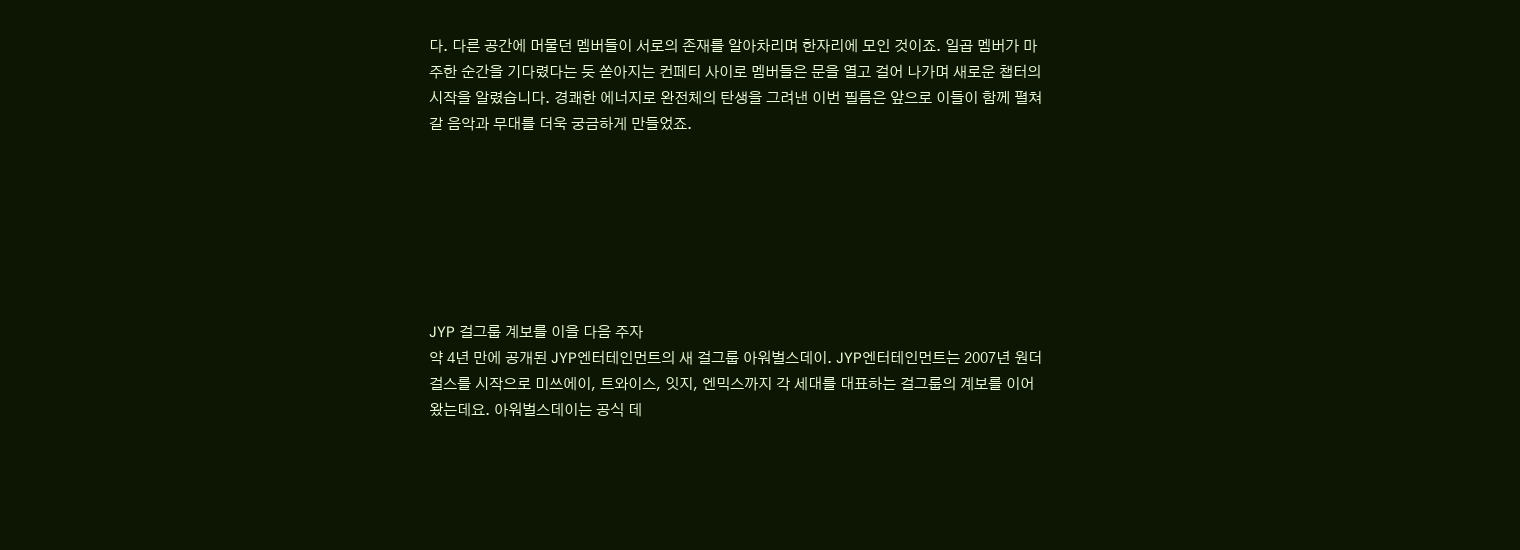다. 다른 공간에 머물던 멤버들이 서로의 존재를 알아차리며 한자리에 모인 것이죠. 일곱 멤버가 마주한 순간을 기다렸다는 듯 쏟아지는 컨페티 사이로 멤버들은 문을 열고 걸어 나가며 새로운 챕터의 시작을 알렸습니다. 경쾌한 에너지로 완전체의 탄생을 그려낸 이번 필름은 앞으로 이들이 함께 펼쳐갈 음악과 무대를 더욱 궁금하게 만들었죠.







JYP 걸그룹 계보를 이을 다음 주자
약 4년 만에 공개된 JYP엔터테인먼트의 새 걸그룹 아워벌스데이. JYP엔터테인먼트는 2007년 원더걸스를 시작으로 미쓰에이, 트와이스, 잇지, 엔믹스까지 각 세대를 대표하는 걸그룹의 계보를 이어 왔는데요. 아워벌스데이는 공식 데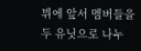뷔에 앞서 멤버들을 두 유닛으로 나누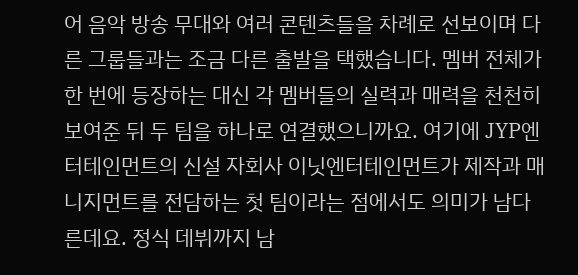어 음악 방송 무대와 여러 콘텐츠들을 차례로 선보이며 다른 그룹들과는 조금 다른 출발을 택했습니다. 멤버 전체가 한 번에 등장하는 대신 각 멤버들의 실력과 매력을 천천히 보여준 뒤 두 팀을 하나로 연결했으니까요. 여기에 JYP엔터테인먼트의 신설 자회사 이닛엔터테인먼트가 제작과 매니지먼트를 전담하는 첫 팀이라는 점에서도 의미가 남다른데요. 정식 데뷔까지 남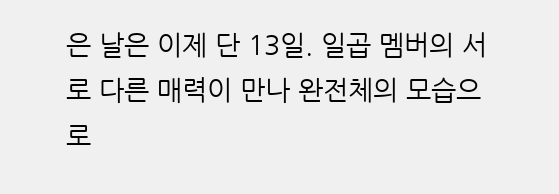은 날은 이제 단 13일. 일곱 멤버의 서로 다른 매력이 만나 완전체의 모습으로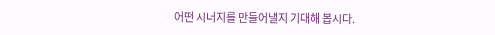어떤 시너지를 만들어낼지 기대해 봅시다.